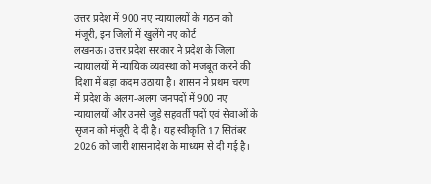उत्तर प्रदेश में 900 नए न्यायालयों के गठन को मंजूरी, इन जिलों में खुलेंगे नए कोर्ट
लखनऊ। उत्तर प्रदेश सरकार ने प्रदेश के जिला न्यायालयों में न्यायिक व्यवस्था को मजबूत करने की दिशा में बड़ा कदम उठाया है। शासन ने प्रथम चरण में प्रदेश के अलग-अलग जनपदों में 900 नए न्यायालयों और उनसे जुड़े सहवर्ती पदों एवं सेवाओं के सृजन को मंजूरी दे दी है। यह स्वीकृति 17 सितंबर 2026 को जारी शासनादेश के माध्यम से दी गई है।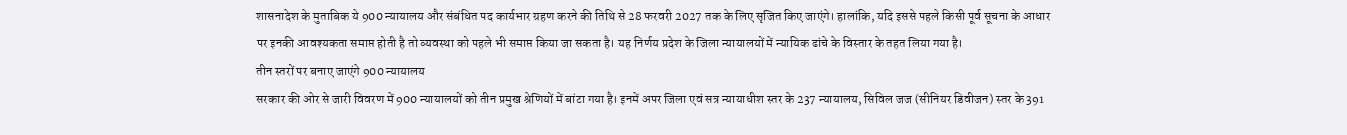शासनादेश के मुताबिक ये 900 न्यायालय और संबंधित पद कार्यभार ग्रहण करने की तिथि से 28 फरवरी 2027 तक के लिए सृजित किए जाएंगे। हालांकि, यदि इससे पहले किसी पूर्व सूचना के आधार पर इनकी आवश्यकता समाप्त होती है तो व्यवस्था को पहले भी समाप्त किया जा सकता है। यह निर्णय प्रदेश के जिला न्यायालयों में न्यायिक ढांचे के विस्तार के तहत लिया गया है।
तीन स्तरों पर बनाए जाएंगे 900 न्यायालय
सरकार की ओर से जारी विवरण में 900 न्यायालयों को तीन प्रमुख श्रेणियों में बांटा गया है। इनमें अपर जिला एवं सत्र न्यायाधीश स्तर के 237 न्यायालय, सिविल जज (सीनियर डिवीजन) स्तर के 391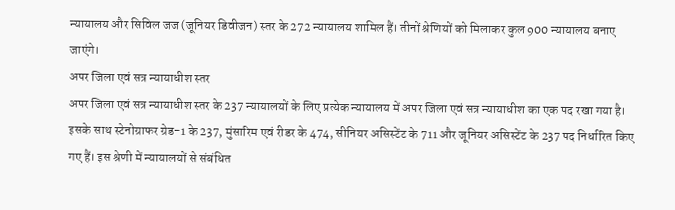न्यायालय और सिविल जज (जूनियर डिवीजन) स्तर के 272 न्यायालय शामिल हैं। तीनों श्रेणियों को मिलाकर कुल 900 न्यायालय बनाए जाएंगे।
अपर जिला एवं सत्र न्यायाधीश स्तर
अपर जिला एवं सत्र न्यायाधीश स्तर के 237 न्यायालयों के लिए प्रत्येक न्यायालय में अपर जिला एवं सत्र न्यायाधीश का एक पद रखा गया है। इसके साथ स्टेनोग्राफर ग्रेड-1 के 237, मुंसारिम एवं रीडर के 474, सीनियर असिस्टेंट के 711 और जूनियर असिस्टेंट के 237 पद निर्धारित किए गए हैं। इस श्रेणी में न्यायालयों से संबंधित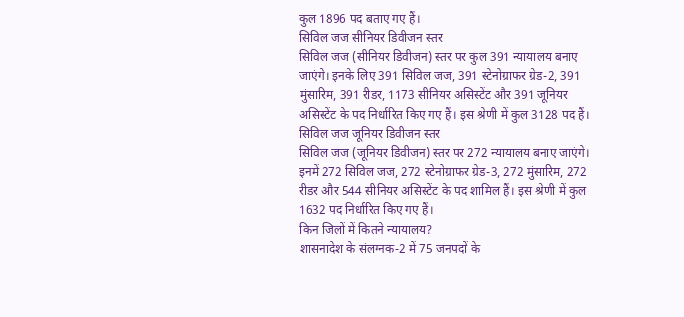कुल 1896 पद बताए गए हैं।
सिविल जज सीनियर डिवीजन स्तर
सिविल जज (सीनियर डिवीजन) स्तर पर कुल 391 न्यायालय बनाए जाएंगे। इनके लिए 391 सिविल जज, 391 स्टेनोग्राफर ग्रेड-2, 391 मुंसारिम, 391 रीडर, 1173 सीनियर असिस्टेंट और 391 जूनियर असिस्टेंट के पद निर्धारित किए गए हैं। इस श्रेणी में कुल 3128 पद हैं।
सिविल जज जूनियर डिवीजन स्तर
सिविल जज (जूनियर डिवीजन) स्तर पर 272 न्यायालय बनाए जाएंगे। इनमें 272 सिविल जज, 272 स्टेनोग्राफर ग्रेड-3, 272 मुंसारिम, 272 रीडर और 544 सीनियर असिस्टेंट के पद शामिल हैं। इस श्रेणी में कुल 1632 पद निर्धारित किए गए हैं।
किन जिलों में कितने न्यायालय?
शासनादेश के संलग्नक-2 में 75 जनपदों के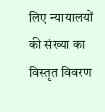लिए न्यायालयों की संख्या का विस्तृत विवरण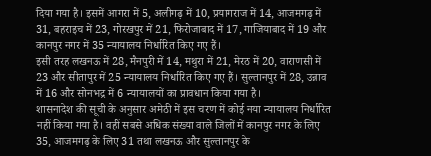दिया गया है। इसमें आगरा में 5, अलीगढ़ में 10, प्रयागराज में 14, आजमगढ़ में 31, बहराइच में 23, गोरखपुर में 21, फिरोजाबाद में 17, गाजियाबाद में 19 और कानपुर नगर में 35 न्यायालय निर्धारित किए गए हैं।
इसी तरह लखनऊ में 28, मैनपुरी में 14, मथुरा में 21, मेरठ में 20, वाराणसी में 23 और सीतापुर में 25 न्यायालय निर्धारित किए गए हैं। सुल्तानपुर में 28, उन्नाव में 16 और सोनभद्र में 6 न्यायालयों का प्रावधान किया गया है।
शासनादेश की सूची के अनुसार अमेठी में इस चरण में कोई नया न्यायालय निर्धारित नहीं किया गया है। वहीं सबसे अधिक संख्या वाले जिलों में कानपुर नगर के लिए 35, आजमगढ़ के लिए 31 तथा लखनऊ और सुल्तानपुर के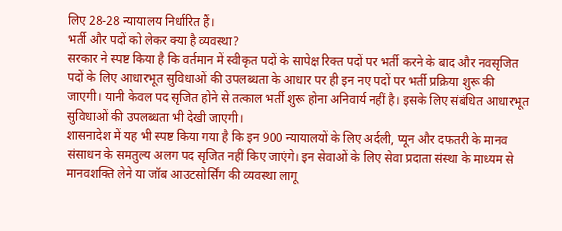लिए 28-28 न्यायालय निर्धारित हैं।
भर्ती और पदों को लेकर क्या है व्यवस्था?
सरकार ने स्पष्ट किया है कि वर्तमान में स्वीकृत पदों के सापेक्ष रिक्त पदों पर भर्ती करने के बाद और नवसृजित पदों के लिए आधारभूत सुविधाओं की उपलब्धता के आधार पर ही इन नए पदों पर भर्ती प्रक्रिया शुरू की जाएगी। यानी केवल पद सृजित होने से तत्काल भर्ती शुरू होना अनिवार्य नहीं है। इसके लिए संबंधित आधारभूत सुविधाओं की उपलब्धता भी देखी जाएगी।
शासनादेश में यह भी स्पष्ट किया गया है कि इन 900 न्यायालयों के लिए अर्दली, प्यून और दफतरी के मानव संसाधन के समतुल्य अलग पद सृजित नहीं किए जाएंगे। इन सेवाओं के लिए सेवा प्रदाता संस्था के माध्यम से मानवशक्ति लेने या जॉब आउटसोर्सिंग की व्यवस्था लागू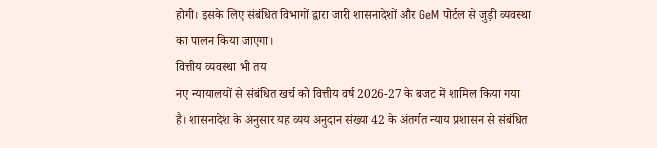होगी। इसके लिए संबंधित विभागों द्वारा जारी शासनादेशों और GeM पोर्टल से जुड़ी व्यवस्था का पालन किया जाएगा।
वित्तीय व्यवस्था भी तय
नए न्यायालयों से संबंधित खर्च को वित्तीय वर्ष 2026-27 के बजट में शामिल किया गया है। शासनादेश के अनुसार यह व्यय अनुदान संख्या 42 के अंतर्गत न्याय प्रशासन से संबंधित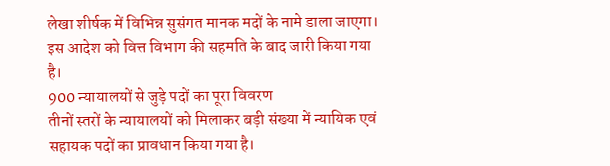लेखा शीर्षक में विभिन्न सुसंगत मानक मदों के नामे डाला जाएगा। इस आदेश को वित्त विभाग की सहमति के बाद जारी किया गया है।
900 न्यायालयों से जुड़े पदों का पूरा विवरण
तीनों स्तरों के न्यायालयों को मिलाकर बड़ी संख्या में न्यायिक एवं सहायक पदों का प्रावधान किया गया है।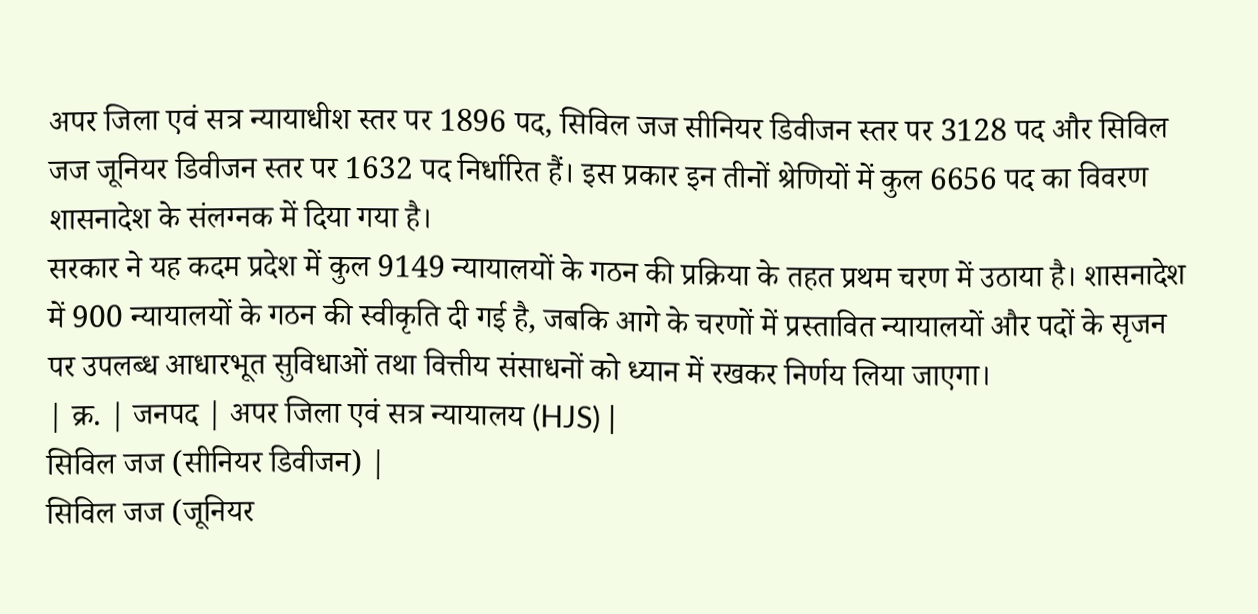अपर जिला एवं सत्र न्यायाधीश स्तर पर 1896 पद, सिविल जज सीनियर डिवीजन स्तर पर 3128 पद और सिविल जज जूनियर डिवीजन स्तर पर 1632 पद निर्धारित हैं। इस प्रकार इन तीनों श्रेणियों में कुल 6656 पद का विवरण शासनादेश के संलग्नक में दिया गया है।
सरकार ने यह कदम प्रदेश में कुल 9149 न्यायालयों के गठन की प्रक्रिया के तहत प्रथम चरण में उठाया है। शासनादेश में 900 न्यायालयों के गठन की स्वीकृति दी गई है, जबकि आगे के चरणों में प्रस्तावित न्यायालयों और पदों के सृजन पर उपलब्ध आधारभूत सुविधाओं तथा वित्तीय संसाधनों को ध्यान में रखकर निर्णय लिया जाएगा।
| क्र. | जनपद | अपर जिला एवं सत्र न्यायालय (HJS) |
सिविल जज (सीनियर डिवीजन) |
सिविल जज (जूनियर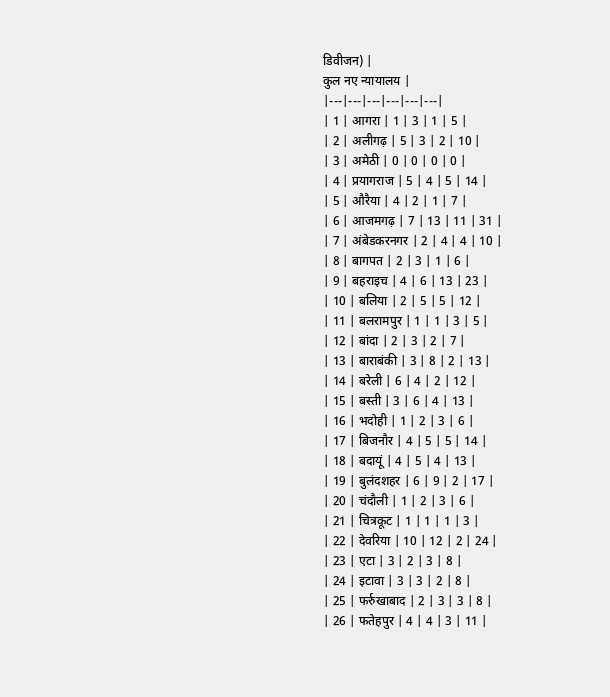डिवीजन) |
कुल नए न्यायालय |
|---|---|---|---|---|---|
| 1 | आगरा | 1 | 3 | 1 | 5 |
| 2 | अलीगढ़ | 5 | 3 | 2 | 10 |
| 3 | अमेठी | 0 | 0 | 0 | 0 |
| 4 | प्रयागराज | 5 | 4 | 5 | 14 |
| 5 | औरैया | 4 | 2 | 1 | 7 |
| 6 | आजमगढ़ | 7 | 13 | 11 | 31 |
| 7 | अंबेडकरनगर | 2 | 4 | 4 | 10 |
| 8 | बागपत | 2 | 3 | 1 | 6 |
| 9 | बहराइच | 4 | 6 | 13 | 23 |
| 10 | बलिया | 2 | 5 | 5 | 12 |
| 11 | बलरामपुर | 1 | 1 | 3 | 5 |
| 12 | बांदा | 2 | 3 | 2 | 7 |
| 13 | बाराबंकी | 3 | 8 | 2 | 13 |
| 14 | बरेली | 6 | 4 | 2 | 12 |
| 15 | बस्ती | 3 | 6 | 4 | 13 |
| 16 | भदोही | 1 | 2 | 3 | 6 |
| 17 | बिजनौर | 4 | 5 | 5 | 14 |
| 18 | बदायूं | 4 | 5 | 4 | 13 |
| 19 | बुलंदशहर | 6 | 9 | 2 | 17 |
| 20 | चंदौली | 1 | 2 | 3 | 6 |
| 21 | चित्रकूट | 1 | 1 | 1 | 3 |
| 22 | देवरिया | 10 | 12 | 2 | 24 |
| 23 | एटा | 3 | 2 | 3 | 8 |
| 24 | इटावा | 3 | 3 | 2 | 8 |
| 25 | फर्रुखाबाद | 2 | 3 | 3 | 8 |
| 26 | फतेहपुर | 4 | 4 | 3 | 11 |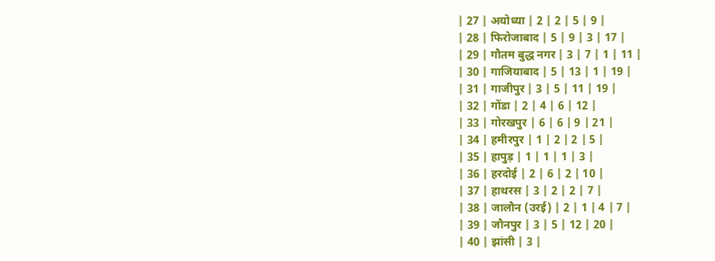| 27 | अयोध्या | 2 | 2 | 5 | 9 |
| 28 | फिरोजाबाद | 5 | 9 | 3 | 17 |
| 29 | गौतम बुद्ध नगर | 3 | 7 | 1 | 11 |
| 30 | गाजियाबाद | 5 | 13 | 1 | 19 |
| 31 | गाजीपुर | 3 | 5 | 11 | 19 |
| 32 | गोंडा | 2 | 4 | 6 | 12 |
| 33 | गोरखपुर | 6 | 6 | 9 | 21 |
| 34 | हमीरपुर | 1 | 2 | 2 | 5 |
| 35 | हापुड़ | 1 | 1 | 1 | 3 |
| 36 | हरदोई | 2 | 6 | 2 | 10 |
| 37 | हाथरस | 3 | 2 | 2 | 7 |
| 38 | जालौन (उरई) | 2 | 1 | 4 | 7 |
| 39 | जौनपुर | 3 | 5 | 12 | 20 |
| 40 | झांसी | 3 |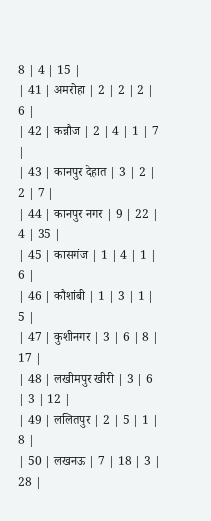8 | 4 | 15 |
| 41 | अमरोहा | 2 | 2 | 2 | 6 |
| 42 | कन्नौज | 2 | 4 | 1 | 7 |
| 43 | कानपुर देहात | 3 | 2 | 2 | 7 |
| 44 | कानपुर नगर | 9 | 22 | 4 | 35 |
| 45 | कासगंज | 1 | 4 | 1 | 6 |
| 46 | कौशांबी | 1 | 3 | 1 | 5 |
| 47 | कुशीनगर | 3 | 6 | 8 | 17 |
| 48 | लखीमपुर खीरी | 3 | 6 | 3 | 12 |
| 49 | ललितपुर | 2 | 5 | 1 | 8 |
| 50 | लखनऊ | 7 | 18 | 3 | 28 |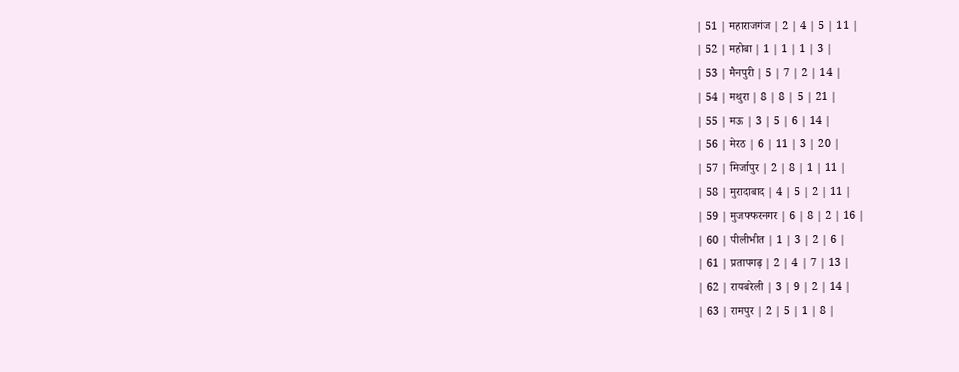| 51 | महाराजगंज | 2 | 4 | 5 | 11 |
| 52 | महोबा | 1 | 1 | 1 | 3 |
| 53 | मैनपुरी | 5 | 7 | 2 | 14 |
| 54 | मथुरा | 8 | 8 | 5 | 21 |
| 55 | मऊ | 3 | 5 | 6 | 14 |
| 56 | मेरठ | 6 | 11 | 3 | 20 |
| 57 | मिर्जापुर | 2 | 8 | 1 | 11 |
| 58 | मुरादाबाद | 4 | 5 | 2 | 11 |
| 59 | मुजफ्फरनगर | 6 | 8 | 2 | 16 |
| 60 | पीलीभीत | 1 | 3 | 2 | 6 |
| 61 | प्रतापगढ़ | 2 | 4 | 7 | 13 |
| 62 | रायबरेली | 3 | 9 | 2 | 14 |
| 63 | रामपुर | 2 | 5 | 1 | 8 |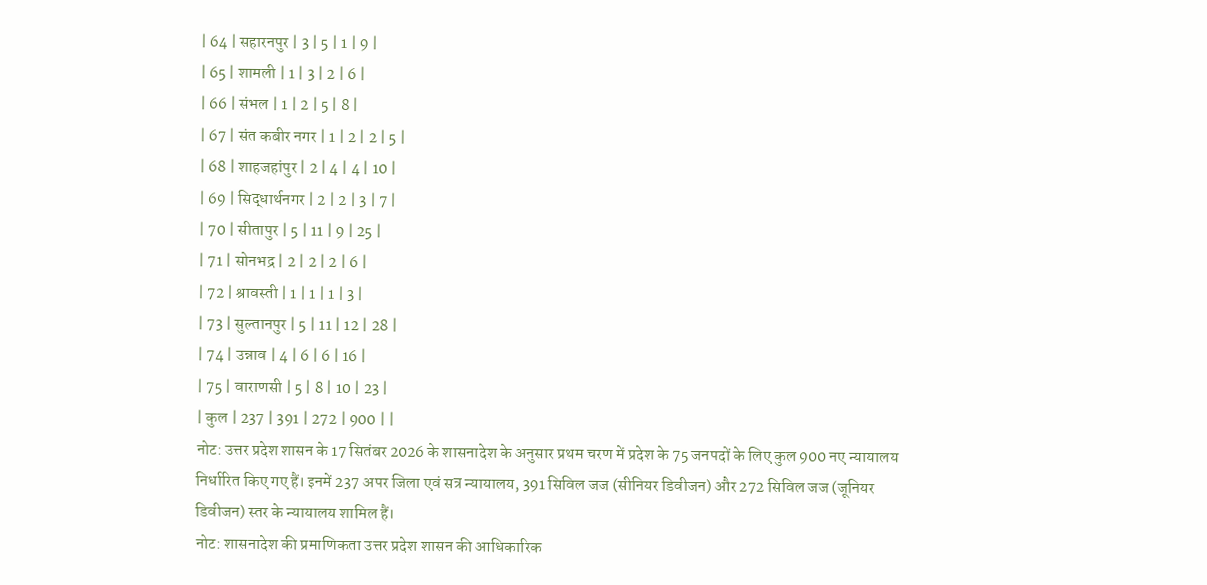| 64 | सहारनपुर | 3 | 5 | 1 | 9 |
| 65 | शामली | 1 | 3 | 2 | 6 |
| 66 | संभल | 1 | 2 | 5 | 8 |
| 67 | संत कबीर नगर | 1 | 2 | 2 | 5 |
| 68 | शाहजहांपुर | 2 | 4 | 4 | 10 |
| 69 | सिद्धार्थनगर | 2 | 2 | 3 | 7 |
| 70 | सीतापुर | 5 | 11 | 9 | 25 |
| 71 | सोनभद्र | 2 | 2 | 2 | 6 |
| 72 | श्रावस्ती | 1 | 1 | 1 | 3 |
| 73 | सुल्तानपुर | 5 | 11 | 12 | 28 |
| 74 | उन्नाव | 4 | 6 | 6 | 16 |
| 75 | वाराणसी | 5 | 8 | 10 | 23 |
| कुल | 237 | 391 | 272 | 900 | |
नोट: उत्तर प्रदेश शासन के 17 सितंबर 2026 के शासनादेश के अनुसार प्रथम चरण में प्रदेश के 75 जनपदों के लिए कुल 900 नए न्यायालय निर्धारित किए गए हैं। इनमें 237 अपर जिला एवं सत्र न्यायालय, 391 सिविल जज (सीनियर डिवीजन) और 272 सिविल जज (जूनियर डिवीजन) स्तर के न्यायालय शामिल हैं।
नोट: शासनादेश की प्रमाणिकता उत्तर प्रदेश शासन की आधिकारिक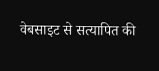वेबसाइट से सत्यापित की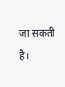जा सकती है।